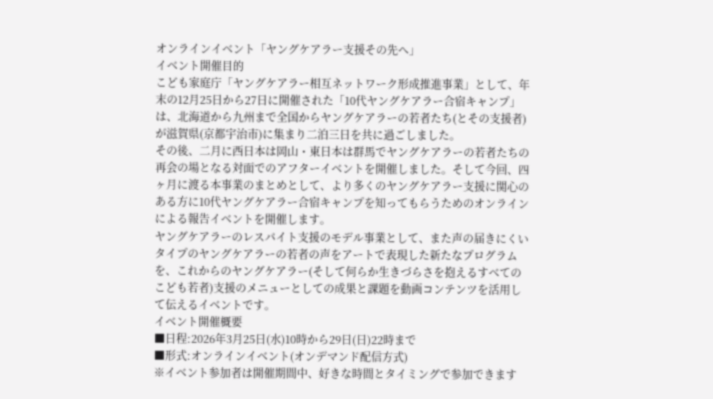オンラインイベント「ヤングケアラー支援その先へ」
イベント開催目的
こども家庭庁「ヤングケアラー相互ネットワーク形成推進事業」として、年末の12月25日から27日に開催された「10代ヤングケアラー合宿キャンプ」は、北海道から九州まで全国からヤングケアラーの若者たち(とその支援者)が滋賀県(京都宇治市)に集まり二泊三日を共に過ごしました。
その後、二月に西日本は岡山・東日本は群馬でヤングケアラーの若者たちの再会の場となる対面でのアフターイベントを開催しました。そして今回、四ヶ月に渡る本事業のまとめとして、より多くのヤングケアラー支援に関心のある方に10代ヤングケアラー合宿キャンプを知ってもらうためのオンラインによる報告イベントを開催します。
ヤングケアラーのレスパイト支援のモデル事業として、また声の届きにくいタイプのヤングケアラーの若者の声をアートで表現した新たなプログラムを、これからのヤングケアラー(そして何らか生きづらさを抱えるすべてのこども若者)支援のメニューとしての成果と課題を動画コンテンツを活用して伝えるイベントです。
イベント開催概要
■日程:2026年3月25日(水)10時から29日(日)22時まで
■形式:オンラインイベント(オンデマンド配信方式)
※イベント参加者は開催期間中、好きな時間とタイミングで参加できます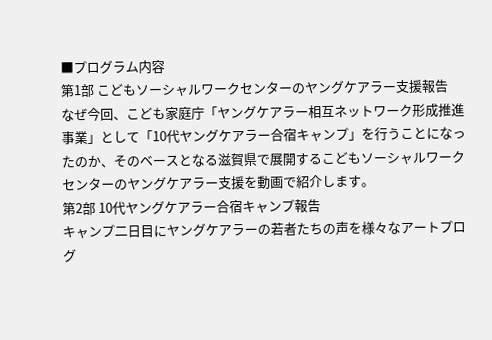■プログラム内容
第1部 こどもソーシャルワークセンターのヤングケアラー支援報告
なぜ今回、こども家庭庁「ヤングケアラー相互ネットワーク形成推進事業」として「10代ヤングケアラー合宿キャンプ」を行うことになったのか、そのベースとなる滋賀県で展開するこどもソーシャルワークセンターのヤングケアラー支援を動画で紹介します。
第2部 10代ヤングケアラー合宿キャンプ報告
キャンプ二日目にヤングケアラーの若者たちの声を様々なアートプログ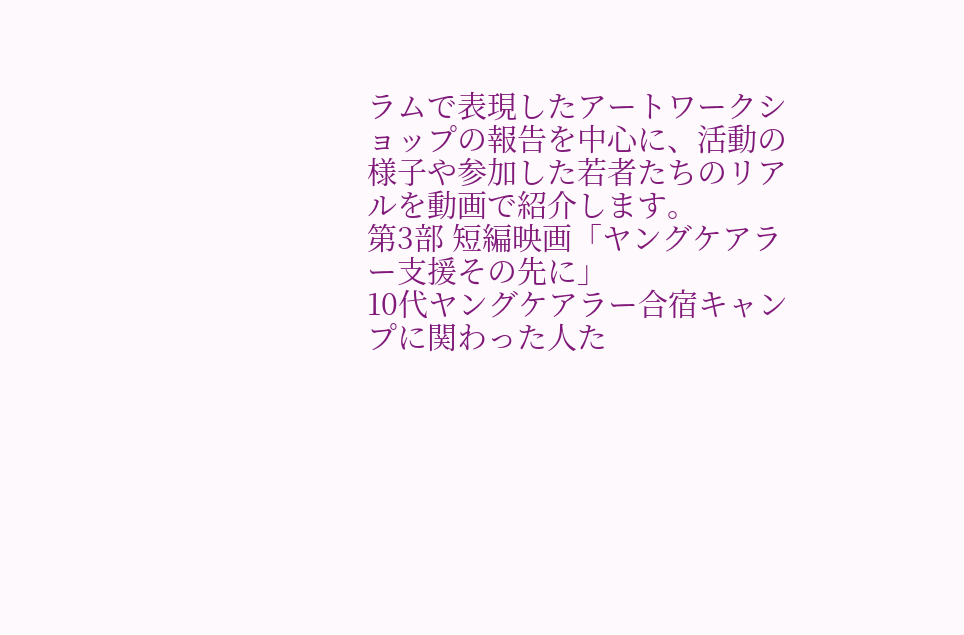ラムで表現したアートワークショップの報告を中心に、活動の様子や参加した若者たちのリアルを動画で紹介します。
第3部 短編映画「ヤングケアラー支援その先に」
10代ヤングケアラー合宿キャンプに関わった人た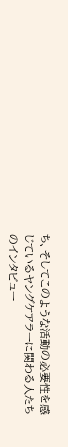ち、そしてこのような活動の必要性を感じているヤングケアラーに関わる人たちのインタビュー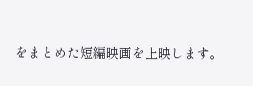をまとめた短編映画を上映します。